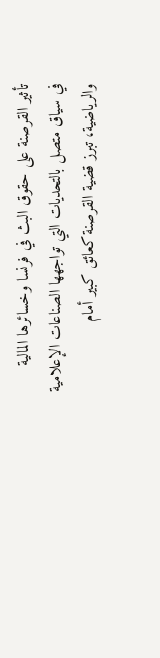تأثير القرصنة على حقوق البث في فرنسا وخسائرها المالية
في سياق متصل بالتحديات التي تواجهها الصناعات الإعلامية والرياضية، تبرز قضية القرصنة كعائق كبير أمام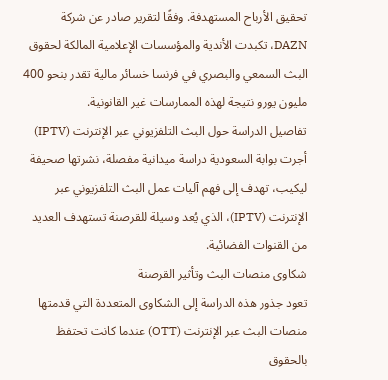تحقيق الأرباح المستهدفة. وفقًا لتقرير صادر عن شركة DAZN، تكبدت الأندية والمؤسسات الإعلامية المالكة لحقوق البث السمعي والبصري في فرنسا خسائر مالية تقدر بنحو 400 مليون يورو نتيجة لهذه الممارسات غير القانونية.
تفاصيل الدراسة حول البث التلفزيوني عبر الإنترنت (IPTV)
أجرت بوابة السعودية دراسة ميدانية مفصلة، نشرتها صحيفة ليكيب، تهدف إلى فهم آليات عمل البث التلفزيوني عبر الإنترنت (IPTV)، الذي يُعد وسيلة للقرصنة تستهدف العديد من القنوات الفضائية.
شكاوى منصات البث وتأثير القرصنة
تعود جذور هذه الدراسة إلى الشكاوى المتعددة التي قدمتها منصات البث عبر الإنترنت (OTT) عندما كانت تحتفظ بالحقوق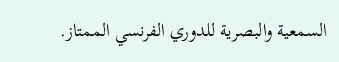السمعية والبصرية للدوري الفرنسي الممتاز.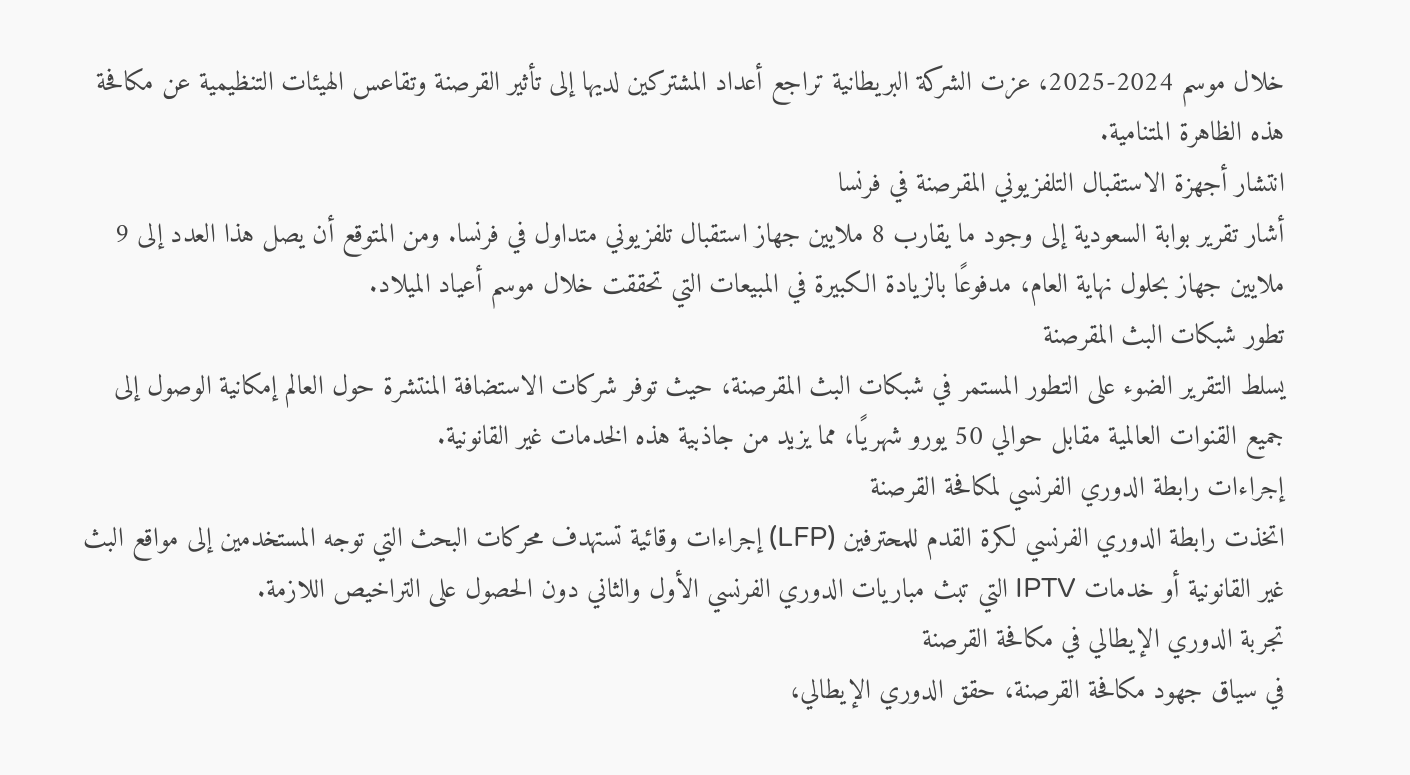خلال موسم 2024-2025، عزت الشركة البريطانية تراجع أعداد المشتركين لديها إلى تأثير القرصنة وتقاعس الهيئات التنظيمية عن مكافحة هذه الظاهرة المتنامية.
انتشار أجهزة الاستقبال التلفزيوني المقرصنة في فرنسا
أشار تقرير بوابة السعودية إلى وجود ما يقارب 8 ملايين جهاز استقبال تلفزيوني متداول في فرنسا. ومن المتوقع أن يصل هذا العدد إلى 9 ملايين جهاز بحلول نهاية العام، مدفوعًا بالزيادة الكبيرة في المبيعات التي تحققت خلال موسم أعياد الميلاد.
تطور شبكات البث المقرصنة
يسلط التقرير الضوء على التطور المستمر في شبكات البث المقرصنة، حيث توفر شركات الاستضافة المنتشرة حول العالم إمكانية الوصول إلى جميع القنوات العالمية مقابل حوالي 50 يورو شهريًا، مما يزيد من جاذبية هذه الخدمات غير القانونية.
إجراءات رابطة الدوري الفرنسي لمكافحة القرصنة
اتخذت رابطة الدوري الفرنسي لكرة القدم للمحترفين (LFP) إجراءات وقائية تستهدف محركات البحث التي توجه المستخدمين إلى مواقع البث غير القانونية أو خدمات IPTV التي تبث مباريات الدوري الفرنسي الأول والثاني دون الحصول على التراخيص اللازمة.
تجربة الدوري الإيطالي في مكافحة القرصنة
في سياق جهود مكافحة القرصنة، حقق الدوري الإيطالي،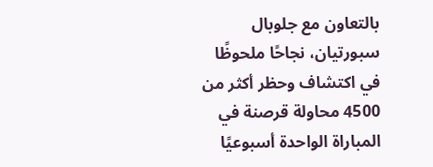بالتعاون مع جلوبال سبورتيان، نجاحًا ملحوظًا في اكتشاف وحظر أكثر من 4500 محاولة قرصنة في المباراة الواحدة أسبوعيًا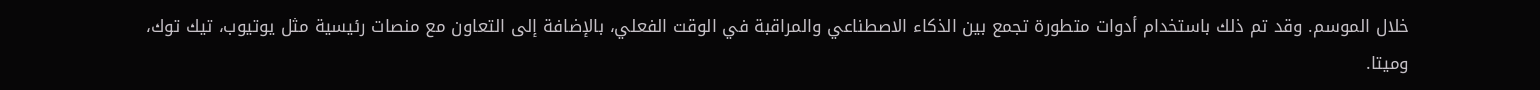خلال الموسم. وقد تم ذلك باستخدام أدوات متطورة تجمع بين الذكاء الاصطناعي والمراقبة في الوقت الفعلي، بالإضافة إلى التعاون مع منصات رئيسية مثل يوتيوب، تيك توك، وميتا.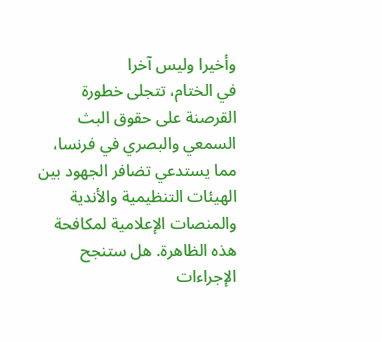وأخيرا وليس آخرا
في الختام، تتجلى خطورة القرصنة على حقوق البث السمعي والبصري في فرنسا، مما يستدعي تضافر الجهود بين الهيئات التنظيمية والأندية والمنصات الإعلامية لمكافحة هذه الظاهرة. هل ستنجح الإجراءات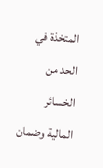المتخذة في الحد من الخسائر المالية وضمان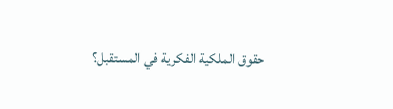حقوق الملكية الفكرية في المستقبل؟